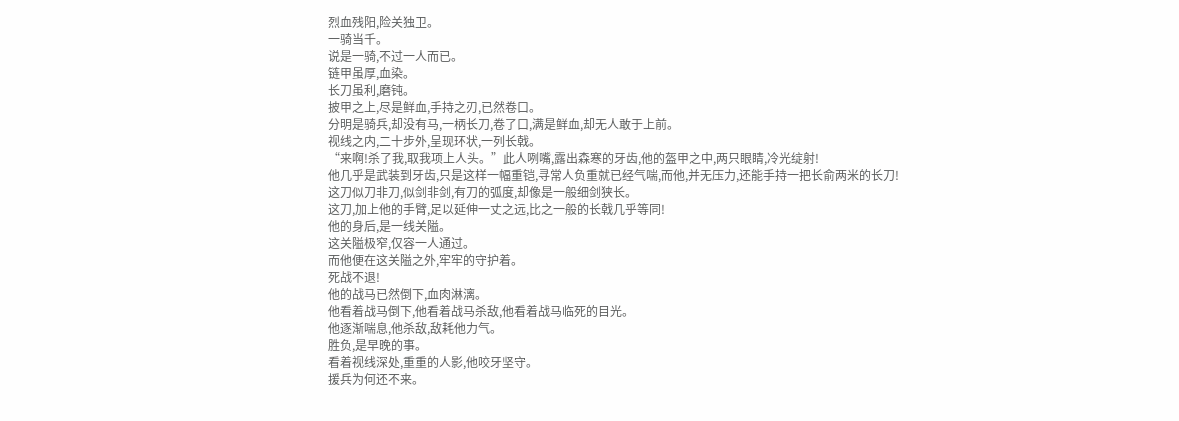烈血残阳,险关独卫。
一骑当千。
说是一骑,不过一人而已。
链甲虽厚,血染。
长刀虽利,磨钝。
披甲之上,尽是鲜血,手持之刃,已然卷口。
分明是骑兵,却没有马,一柄长刀,卷了口,满是鲜血,却无人敢于上前。
视线之内,二十步外,呈现环状,一列长戟。
“来啊!杀了我,取我项上人头。”此人咧嘴,露出森寒的牙齿,他的盔甲之中,两只眼睛,冷光绽射!
他几乎是武装到牙齿,只是这样一幅重铠,寻常人负重就已经气喘,而他,并无压力,还能手持一把长俞两米的长刀!
这刀似刀非刀,似剑非剑,有刀的弧度,却像是一般细剑狭长。
这刀,加上他的手臂,足以延伸一丈之远,比之一般的长戟几乎等同!
他的身后,是一线关隘。
这关隘极窄,仅容一人通过。
而他便在这关隘之外,牢牢的守护着。
死战不退!
他的战马已然倒下,血肉淋漓。
他看着战马倒下,他看着战马杀敌,他看着战马临死的目光。
他逐渐喘息,他杀敌,敌耗他力气。
胜负,是早晚的事。
看着视线深处,重重的人影,他咬牙坚守。
援兵为何还不来。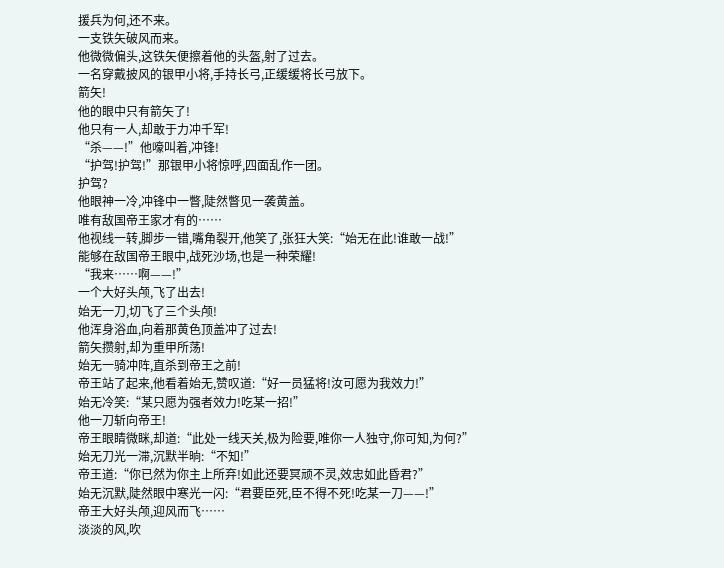援兵为何,还不来。
一支铁矢破风而来。
他微微偏头,这铁矢便擦着他的头盔,射了过去。
一名穿戴披风的银甲小将,手持长弓,正缓缓将长弓放下。
箭矢!
他的眼中只有箭矢了!
他只有一人,却敢于力冲千军!
“杀——!”他嚎叫着,冲锋!
“护驾!护驾!”那银甲小将惊呼,四面乱作一团。
护驾?
他眼神一冷,冲锋中一瞥,陡然瞥见一袭黄盖。
唯有敌国帝王家才有的……
他视线一转,脚步一错,嘴角裂开,他笑了,张狂大笑:“始无在此!谁敢一战!”
能够在敌国帝王眼中,战死沙场,也是一种荣耀!
“我来……啊——!”
一个大好头颅,飞了出去!
始无一刀,切飞了三个头颅!
他浑身浴血,向着那黄色顶盖冲了过去!
箭矢攒射,却为重甲所荡!
始无一骑冲阵,直杀到帝王之前!
帝王站了起来,他看着始无,赞叹道:“好一员猛将!汝可愿为我效力!”
始无冷笑:“某只愿为强者效力!吃某一招!”
他一刀斩向帝王!
帝王眼睛微眯,却道:“此处一线天关,极为险要,唯你一人独守,你可知,为何?”
始无刀光一滞,沉默半晌:“不知!”
帝王道:“你已然为你主上所弃!如此还要冥顽不灵,效忠如此昏君?”
始无沉默,陡然眼中寒光一闪:“君要臣死,臣不得不死!吃某一刀——!”
帝王大好头颅,迎风而飞……
淡淡的风,吹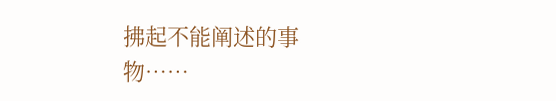拂起不能阐述的事物……